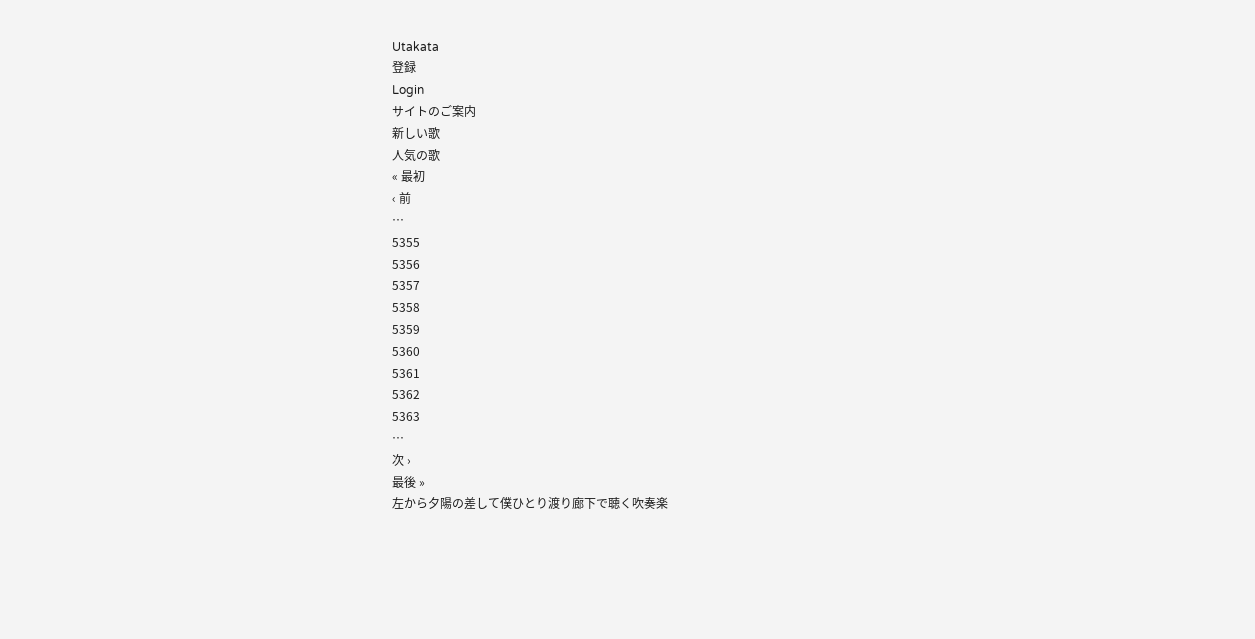Utakata
登録
Login
サイトのご案内
新しい歌
人気の歌
« 最初
‹ 前
…
5355
5356
5357
5358
5359
5360
5361
5362
5363
…
次 ›
最後 »
左から夕陽の差して僕ひとり渡り廊下で聴く吹奏楽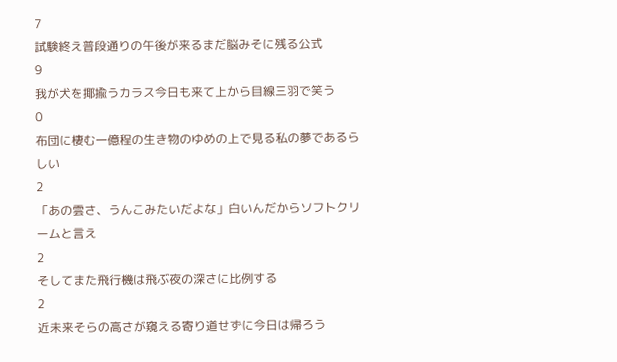7
試験終え普段通りの午後が来るまだ脳みそに残る公式
9
我が犬を揶揄うカラス今日も来て上から目線三羽で笑う
0
布団に棲む一億程の生き物のゆめの上で見る私の夢であるらしい
2
「あの雲さ、うんこみたいだよな」白いんだからソフトクリームと言え
2
そしてまた飛行機は飛ぶ夜の深さに比例する
2
近未来そらの高さが窺える寄り道せずに今日は帰ろう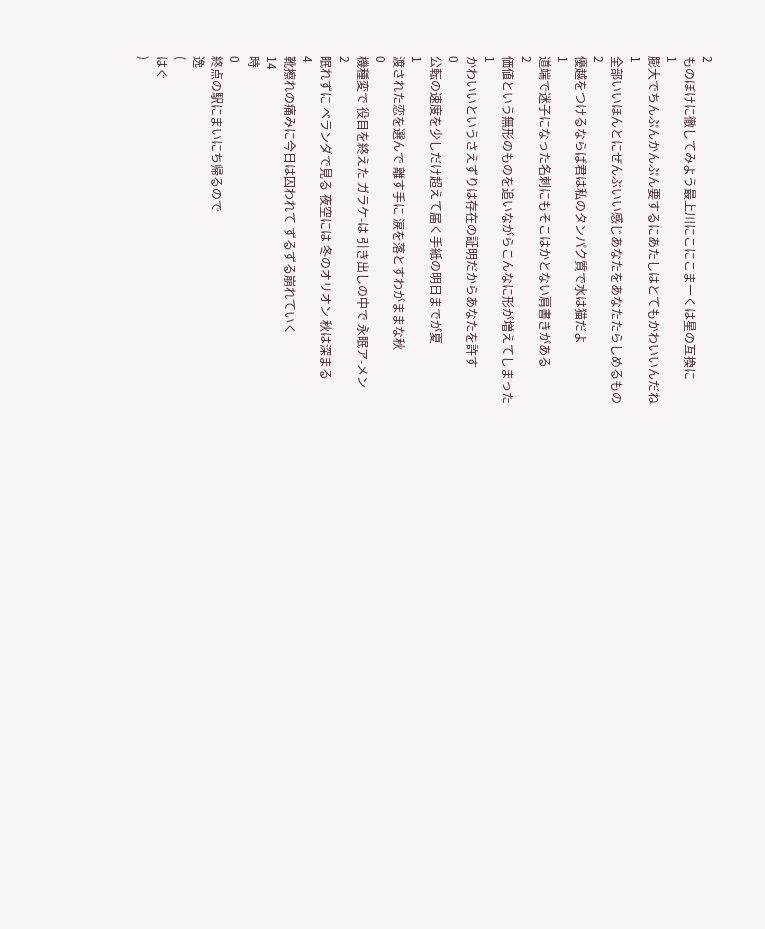2
ものぼけに徹してみよう最上川にこにこまーくは星の互換に
1
膨大でちんぷんかんぷん要するにあたしはとてもかわいいんだね
1
全部いいほんとにぜんぶいい感じあなたをあなたたらしめるもの
2
優越をつけるならば君は私のタンパク質で水は猫だよ
1
道端で迷子になった名刺にもそこはかとない肩書きがある
2
価値という無形のものを追いながらこんなに形が増えてしまった
1
かわいいというさえずりは存在の証明だからあなたを許す
0
公転の速度を少しだけ超えて届く手紙の明日までが夏
1
渡された恋を選んで 離す手に 涙を落とすわがままな秋
0
機種変で 役目を終えた ガラケ-は 引き出しの中で 永眠ア-メン
2
眠れずに ベランダで見る 夜空には 冬のオリオン 秋は深まる
4
靴擦れの痛みに今日は囚われて ずるずる崩れていく
14
時
0
終点の駅にまいにち帰るので
逸
(
はぐ
)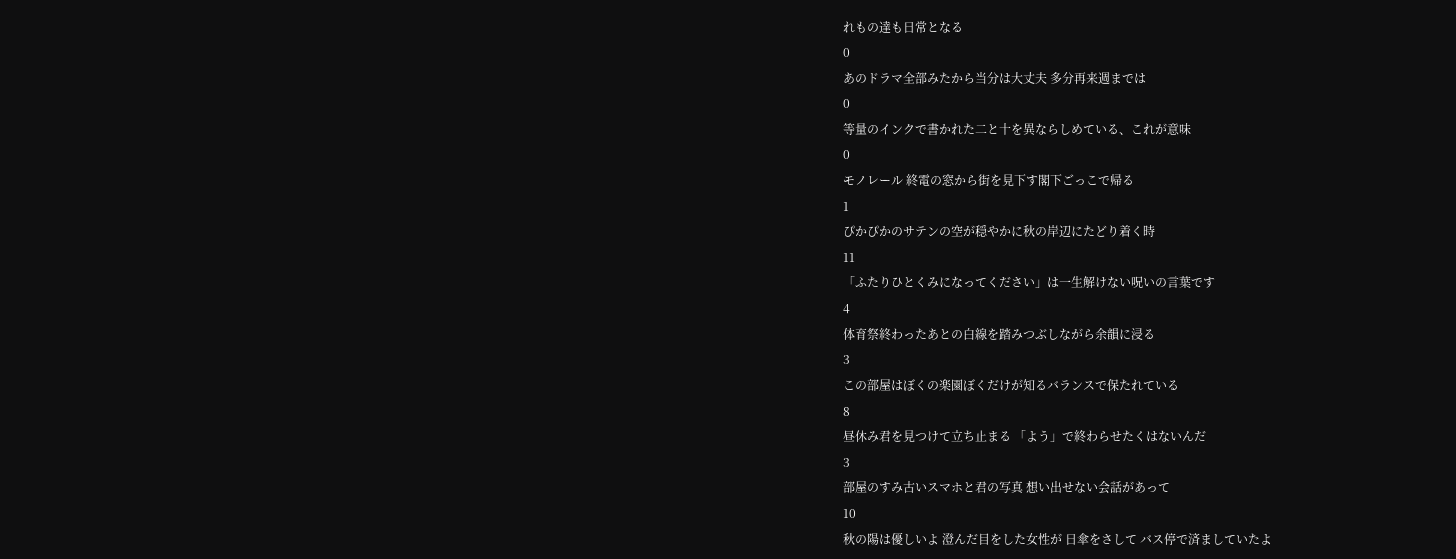れもの達も日常となる
0
あのドラマ全部みたから当分は大丈夫 多分再来週までは
0
等量のインクで書かれた二と十を異ならしめている、これが意味
0
モノレール 終電の窓から街を見下す閣下ごっこで帰る
1
ぴかぴかのサテンの空が穏やかに秋の岸辺にたどり着く時
11
「ふたりひとくみになってください」は一生解けない呪いの言葉です
4
体育祭終わったあとの白線を踏みつぶしながら余韻に浸る
3
この部屋はぼくの楽園ぼくだけが知るバランスで保たれている
8
昼休み君を見つけて立ち止まる 「よう」で終わらせたくはないんだ
3
部屋のすみ古いスマホと君の写真 想い出せない会話があって
10
秋の陽は優しいよ 澄んだ目をした女性が 日傘をさして バス停で済ましていたよ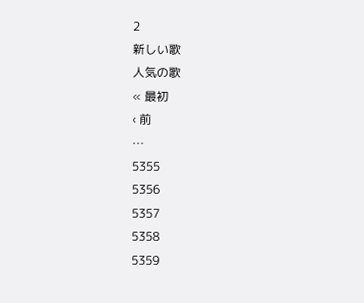2
新しい歌
人気の歌
« 最初
‹ 前
…
5355
5356
5357
5358
5359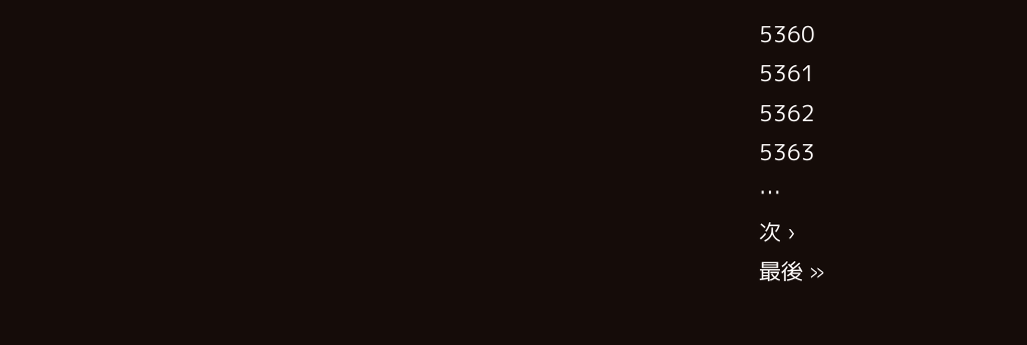5360
5361
5362
5363
…
次 ›
最後 »